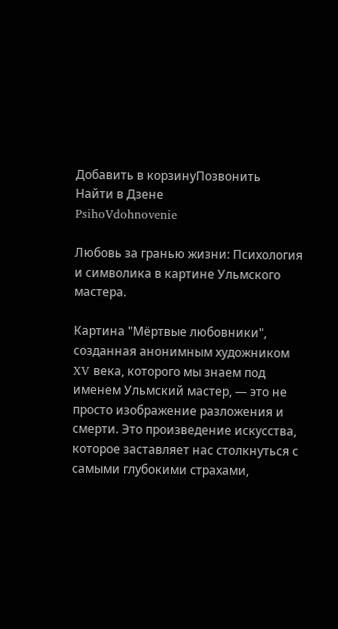Добавить в корзинуПозвонить
Найти в Дзене
PsihoVdohnovenie

Любовь за гранью жизни: Психология и символика в картине Ульмского мастера.

Картина "Мёртвые любовники", созданная анонимным художником XV века, которого мы знаем под именем Ульмский мастер, — это не просто изображение разложения и смерти. Это произведение искусства, которое заставляет нас столкнуться с самыми глубокими страхами,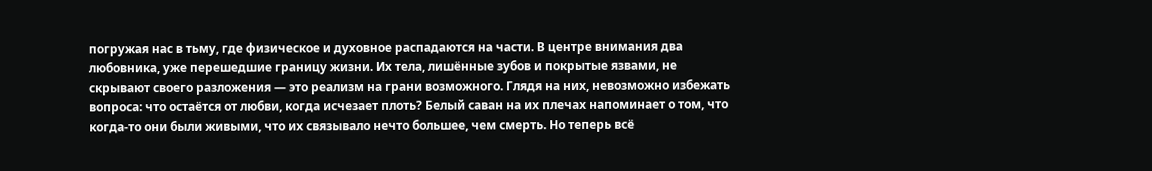погружая нас в тьму, где физическое и духовное распадаются на части. В центре внимания два любовника, уже перешедшие границу жизни. Их тела, лишённые зубов и покрытые язвами, не скрывают своего разложения — это реализм на грани возможного. Глядя на них, невозможно избежать вопроса: что остаётся от любви, когда исчезает плоть? Белый саван на их плечах напоминает о том, что когда-то они были живыми, что их связывало нечто большее, чем смерть. Но теперь всё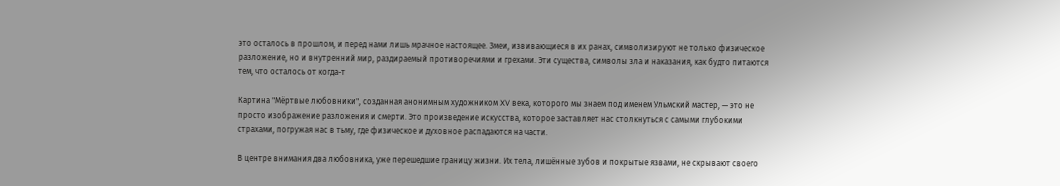это осталось в прошлом, и перед нами лишь мрачное настоящее. Змеи, извивающиеся в их ранах, символизируют не только физическое разложение, но и внутренний мир, раздираемый противоречиями и грехами. Эти существа, символы зла и наказания, как будто питаются тем, что осталось от когда-т

Картина "Мёртвые любовники", созданная анонимным художником XV века, которого мы знаем под именем Ульмский мастер, — это не просто изображение разложения и смерти. Это произведение искусства, которое заставляет нас столкнуться с самыми глубокими страхами, погружая нас в тьму, где физическое и духовное распадаются на части.

В центре внимания два любовника, уже перешедшие границу жизни. Их тела, лишённые зубов и покрытые язвами, не скрывают своего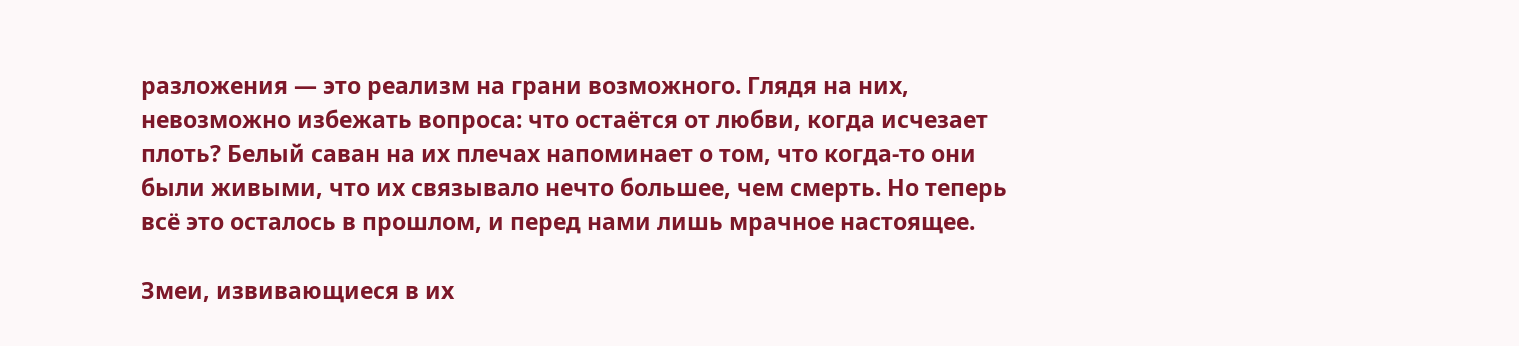разложения — это реализм на грани возможного. Глядя на них, невозможно избежать вопроса: что остаётся от любви, когда исчезает плоть? Белый саван на их плечах напоминает о том, что когда-то они были живыми, что их связывало нечто большее, чем смерть. Но теперь всё это осталось в прошлом, и перед нами лишь мрачное настоящее.

Змеи, извивающиеся в их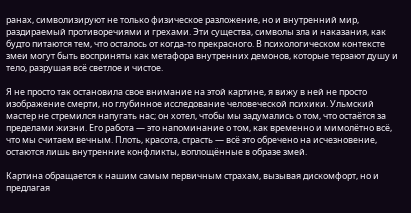ранах, символизируют не только физическое разложение, но и внутренний мир, раздираемый противоречиями и грехами. Эти существа, символы зла и наказания, как будто питаются тем, что осталось от когда-то прекрасного. В психологическом контексте змеи могут быть восприняты как метафора внутренних демонов, которые терзают душу и тело, разрушая всё светлое и чистое.

Я не просто так остановила свое внимание на этой картине, я вижу в ней не просто изображение смерти, но глубинное исследование человеческой психики. Ульмский мастер не стремился напугать нас; он хотел, чтобы мы задумались о том, что остаётся за пределами жизни. Его работа — это напоминание о том, как временно и мимолётно всё, что мы считаем вечным. Плоть, красота, страсть — всё это обречено на исчезновение, остаются лишь внутренние конфликты, воплощённые в образе змей.

Картина обращается к нашим самым первичным страхам, вызывая дискомфорт, но и предлагая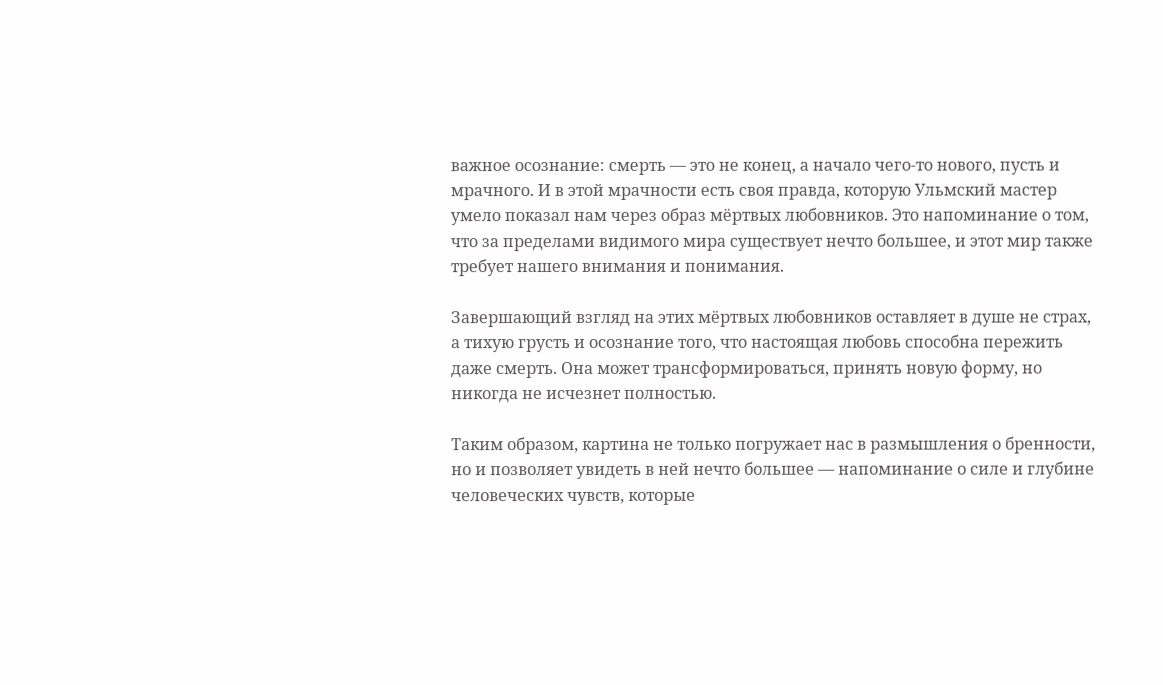важное осознание: смерть — это не конец, а начало чего-то нового, пусть и мрачного. И в этой мрачности есть своя правда, которую Ульмский мастер умело показал нам через образ мёртвых любовников. Это напоминание о том, что за пределами видимого мира существует нечто большее, и этот мир также требует нашего внимания и понимания.

Завершающий взгляд на этих мёртвых любовников оставляет в душе не страх, а тихую грусть и осознание того, что настоящая любовь способна пережить даже смерть. Она может трансформироваться, принять новую форму, но никогда не исчезнет полностью.

Таким образом, картина не только погружает нас в размышления о бренности, но и позволяет увидеть в ней нечто большее — напоминание о силе и глубине человеческих чувств, которые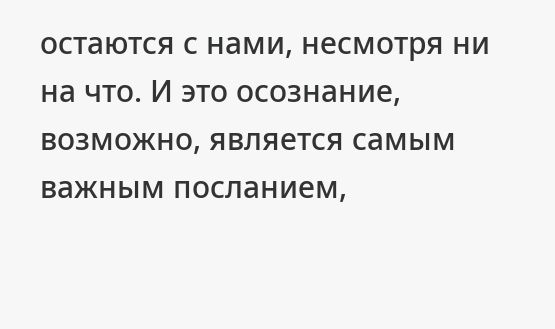остаются с нами, несмотря ни на что. И это осознание, возможно, является самым важным посланием,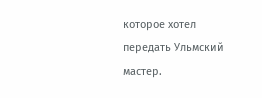которое хотел передать Ульмский мастер.